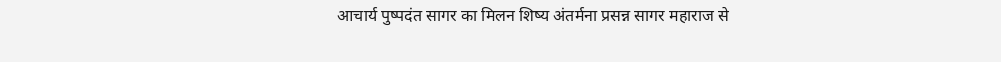आचार्य पुष्पदंत सागर का मिलन शिष्य अंतर्मना प्रसन्न सागर महाराज से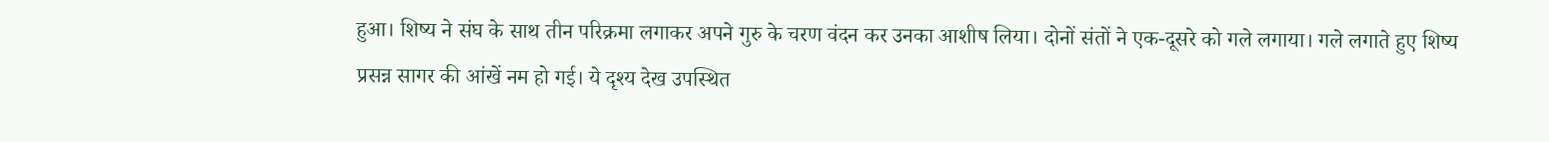हुआ। शिष्य ने संघ के साथ तीन परिक्रमा लगाकर अपने गुरु के चरण वंदन कर उनका आशीष लिया। दोनों संतों ने एक-दूसरे को गले लगाया। गले लगाते हुए शिष्य प्रसन्न सागर की आंखें नम हो गई। ये दृश्य देख उपस्थित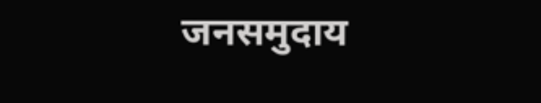जनसमुदाय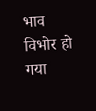भाव विभोर हो गया